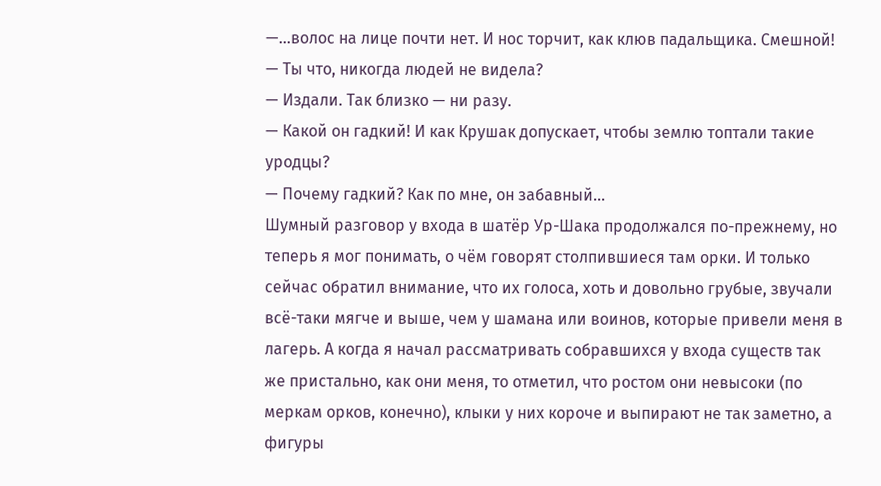—...волос на лице почти нет. И нос торчит, как клюв падальщика. Смешной!
— Ты что, никогда людей не видела?
— Издали. Так близко — ни разу.
— Какой он гадкий! И как Крушак допускает, чтобы землю топтали такие уродцы?
— Почему гадкий? Как по мне, он забавный...
Шумный разговор у входа в шатёр Ур-Шака продолжался по-прежнему, но теперь я мог понимать, о чём говорят столпившиеся там орки. И только сейчас обратил внимание, что их голоса, хоть и довольно грубые, звучали всё-таки мягче и выше, чем у шамана или воинов, которые привели меня в лагерь. А когда я начал рассматривать собравшихся у входа существ так же пристально, как они меня, то отметил, что ростом они невысоки (по меркам орков, конечно), клыки у них короче и выпирают не так заметно, а фигуры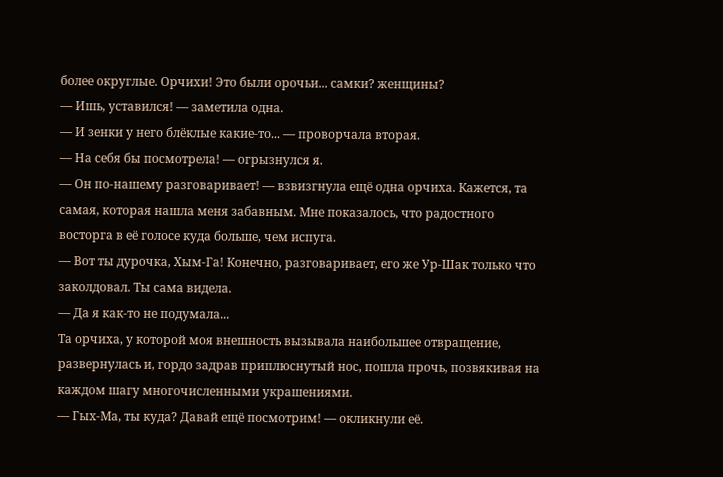более округлые. Орчихи! Это были орочьи... самки? женщины?
— Ишь, уставился! — заметила одна.
— И зенки у него блёклые какие-то... — проворчала вторая.
— На себя бы посмотрела! — огрызнулся я.
— Он по-нашему разговаривает! — взвизгнула ещё одна орчиха. Кажется, та самая, которая нашла меня забавным. Мне показалось, что радостного восторга в её голосе куда больше, чем испуга.
— Вот ты дурочка, Хым-Га! Конечно, разговаривает, его же Ур-Шак только что заколдовал. Ты сама видела.
— Да я как-то не подумала...
Та орчиха, у которой моя внешность вызывала наибольшее отвращение, развернулась и, гордо задрав приплюснутый нос, пошла прочь, позвякивая на каждом шагу многочисленными украшениями.
— Гых-Ма, ты куда? Давай ещё посмотрим! — окликнули её.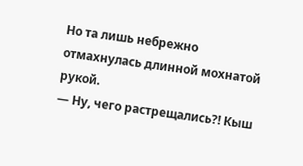Но та лишь небрежно отмахнулась длинной мохнатой рукой.
— Ну, чего растрещались?! Кыш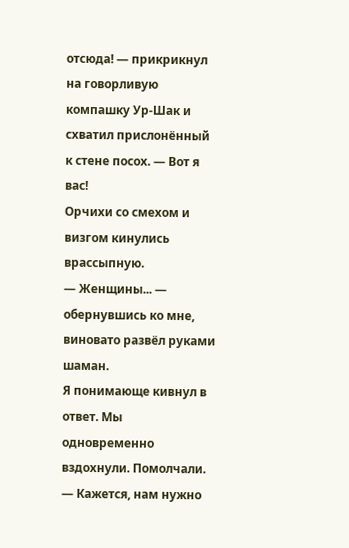отсюда! — прикрикнул на говорливую компашку Ур-Шак и схватил прислонённый к стене посох. — Вот я вас!
Орчихи со смехом и визгом кинулись врассыпную.
— Женщины... — обернувшись ко мне, виновато развёл руками шаман.
Я понимающе кивнул в ответ. Мы одновременно вздохнули. Помолчали.
— Кажется, нам нужно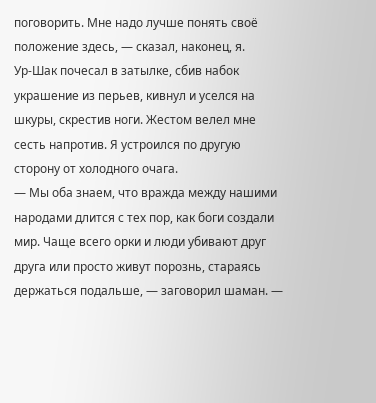поговорить. Мне надо лучше понять своё положение здесь, — сказал, наконец, я.
Ур-Шак почесал в затылке, сбив набок украшение из перьев, кивнул и уселся на шкуры, скрестив ноги. Жестом велел мне сесть напротив. Я устроился по другую сторону от холодного очага.
— Мы оба знаем, что вражда между нашими народами длится с тех пор, как боги создали мир. Чаще всего орки и люди убивают друг друга или просто живут порознь, стараясь держаться подальше, — заговорил шаман. —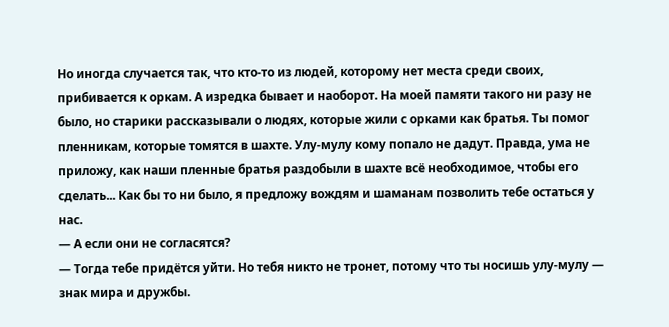Но иногда случается так, что кто-то из людей, которому нет места среди своих, прибивается к оркам. А изредка бывает и наоборот. На моей памяти такого ни разу не было, но старики рассказывали о людях, которые жили с орками как братья. Ты помог пленникам, которые томятся в шахте. Улу-мулу кому попало не дадут. Правда, ума не приложу, как наши пленные братья раздобыли в шахте всё необходимое, чтобы его сделать... Как бы то ни было, я предложу вождям и шаманам позволить тебе остаться у нас.
— А если они не согласятся?
— Тогда тебе придётся уйти. Но тебя никто не тронет, потому что ты носишь улу-мулу — знак мира и дружбы.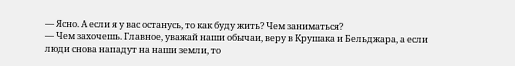— Ясно. А если я у вас останусь, то как буду жить? Чем заниматься?
— Чем захочешь. Главное, уважай наши обычаи, веру в Крушака и Бельджара, а если люди снова нападут на наши земли, то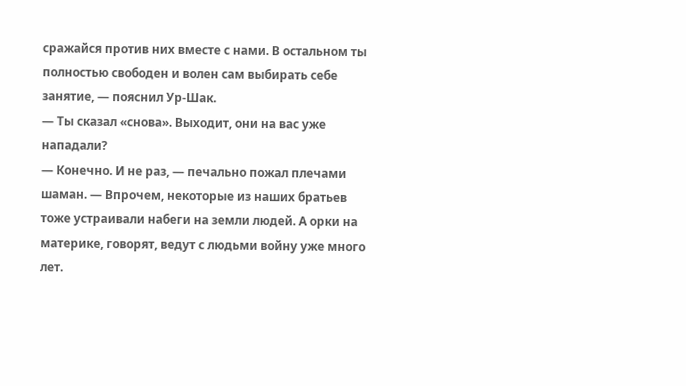сражайся против них вместе с нами. В остальном ты полностью свободен и волен сам выбирать себе занятие, — пояснил Ур-Шак.
— Ты сказал «снова». Выходит, они на вас уже нападали?
— Конечно. И не раз, — печально пожал плечами шаман. — Впрочем, некоторые из наших братьев тоже устраивали набеги на земли людей. А орки на материке, говорят, ведут с людьми войну уже много лет.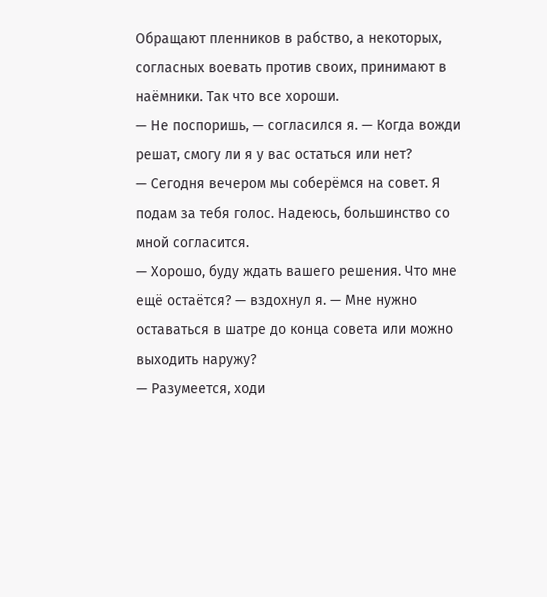Обращают пленников в рабство, а некоторых, согласных воевать против своих, принимают в наёмники. Так что все хороши.
— Не поспоришь, — согласился я. — Когда вожди решат, смогу ли я у вас остаться или нет?
— Сегодня вечером мы соберёмся на совет. Я подам за тебя голос. Надеюсь, большинство со мной согласится.
— Хорошо, буду ждать вашего решения. Что мне ещё остаётся? — вздохнул я. — Мне нужно оставаться в шатре до конца совета или можно выходить наружу?
— Разумеется, ходи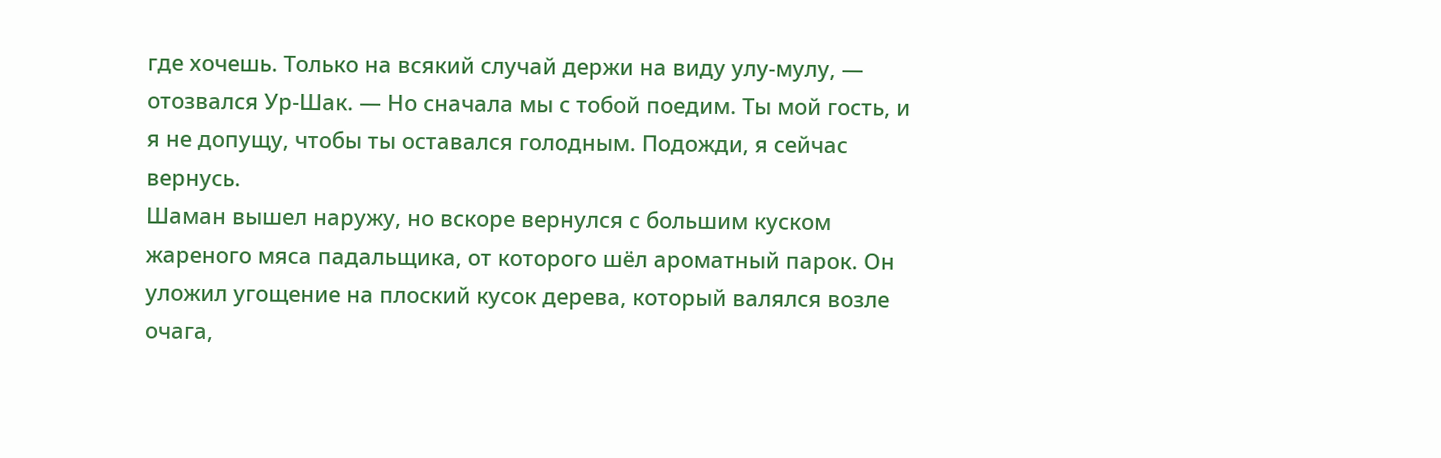где хочешь. Только на всякий случай держи на виду улу-мулу, — отозвался Ур-Шак. — Но сначала мы с тобой поедим. Ты мой гость, и я не допущу, чтобы ты оставался голодным. Подожди, я сейчас вернусь.
Шаман вышел наружу, но вскоре вернулся с большим куском жареного мяса падальщика, от которого шёл ароматный парок. Он уложил угощение на плоский кусок дерева, который валялся возле очага,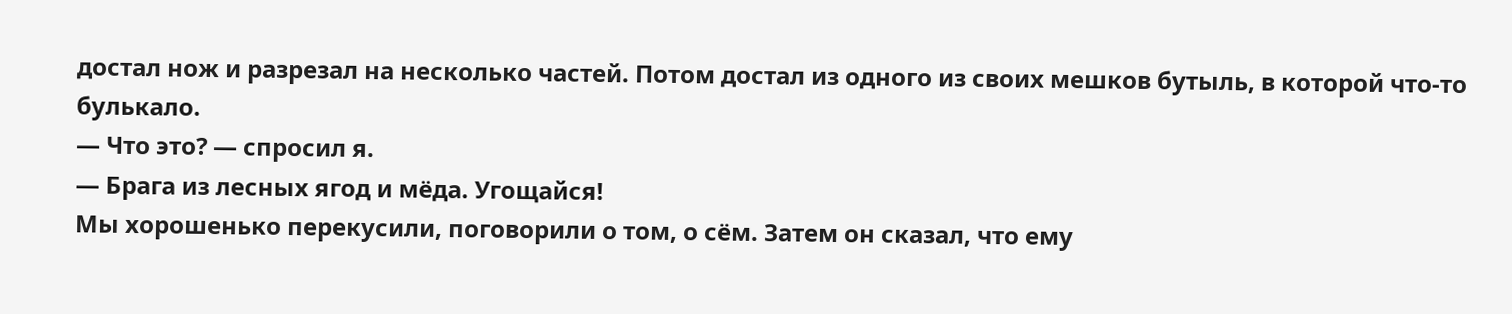достал нож и разрезал на несколько частей. Потом достал из одного из своих мешков бутыль, в которой что-то булькало.
— Что это? — спросил я.
— Брага из лесных ягод и мёда. Угощайся!
Мы хорошенько перекусили, поговорили о том, о сём. Затем он сказал, что ему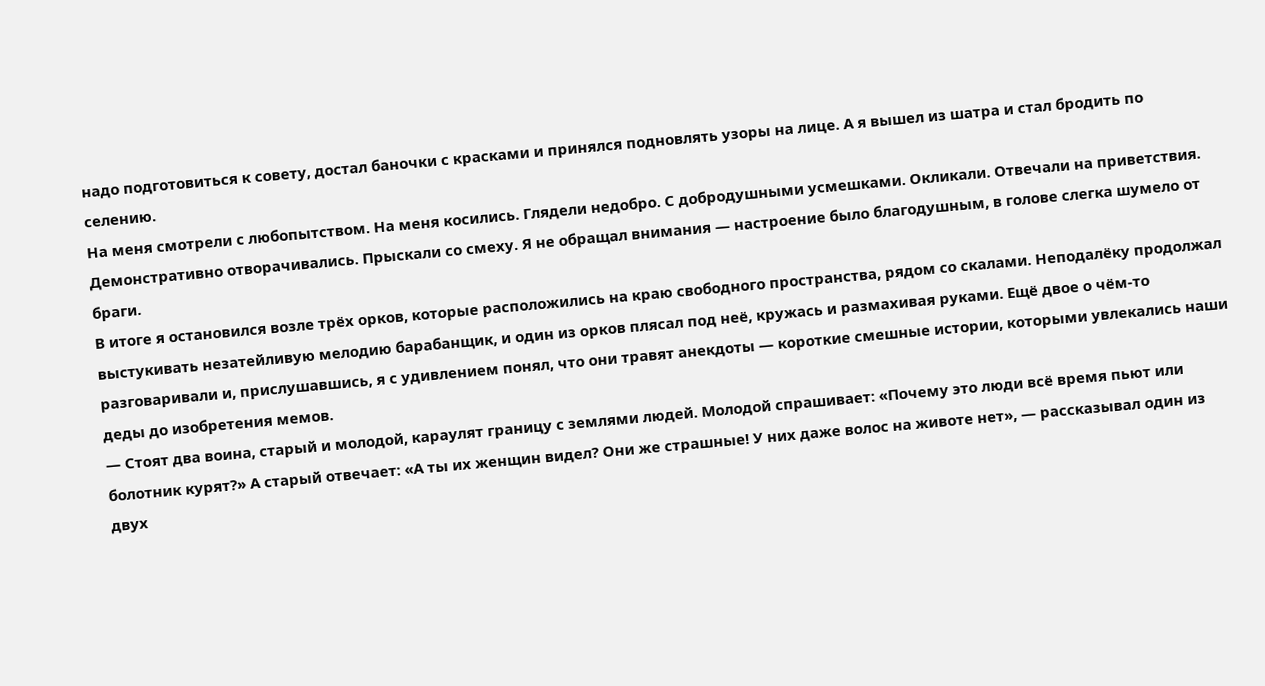надо подготовиться к совету, достал баночки с красками и принялся подновлять узоры на лице. А я вышел из шатра и стал бродить по селению.
На меня смотрели с любопытством. На меня косились. Глядели недобро. С добродушными усмешками. Окликали. Отвечали на приветствия. Демонстративно отворачивались. Прыскали со смеху. Я не обращал внимания — настроение было благодушным, в голове слегка шумело от браги.
В итоге я остановился возле трёх орков, которые расположились на краю свободного пространства, рядом со скалами. Неподалёку продолжал выстукивать незатейливую мелодию барабанщик, и один из орков плясал под неё, кружась и размахивая руками. Ещё двое о чём-то разговаривали и, прислушавшись, я с удивлением понял, что они травят анекдоты — короткие смешные истории, которыми увлекались наши деды до изобретения мемов.
— Стоят два воина, старый и молодой, караулят границу с землями людей. Молодой спрашивает: «Почему это люди всё время пьют или болотник курят?» А старый отвечает: «А ты их женщин видел? Они же страшные! У них даже волос на животе нет», — рассказывал один из двух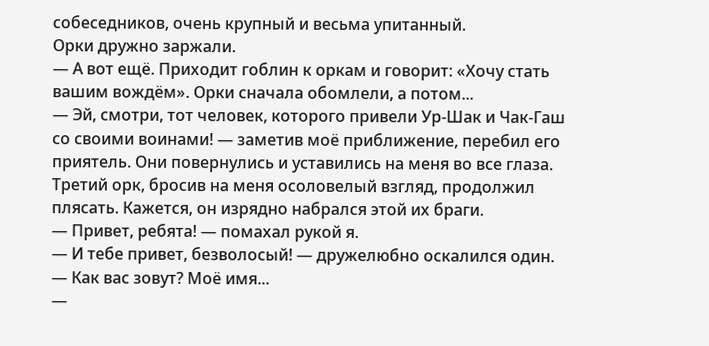собеседников, очень крупный и весьма упитанный.
Орки дружно заржали.
— А вот ещё. Приходит гоблин к оркам и говорит: «Хочу стать вашим вождём». Орки сначала обомлели, а потом...
— Эй, смотри, тот человек, которого привели Ур-Шак и Чак-Гаш со своими воинами! — заметив моё приближение, перебил его приятель. Они повернулись и уставились на меня во все глаза.
Третий орк, бросив на меня осоловелый взгляд, продолжил плясать. Кажется, он изрядно набрался этой их браги.
— Привет, ребята! — помахал рукой я.
— И тебе привет, безволосый! — дружелюбно оскалился один.
— Как вас зовут? Моё имя...
—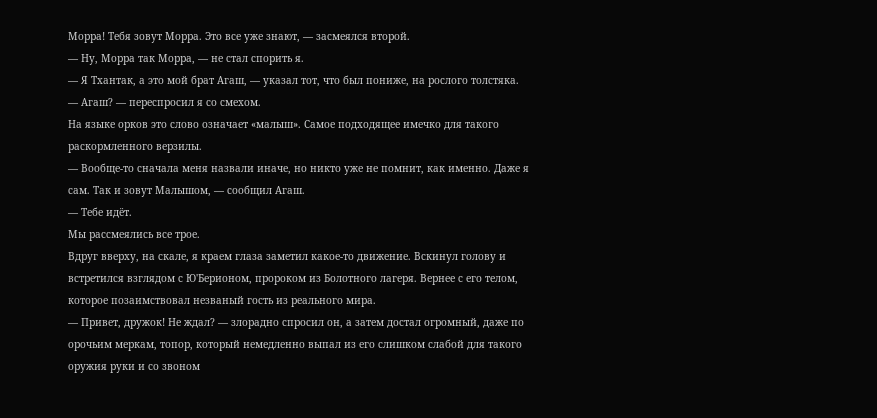Морра! Тебя зовут Морра. Это все уже знают, — засмеялся второй.
— Ну, Морра так Морра, — не стал спорить я.
— Я Тхантак, а это мой брат Агаш, — указал тот, что был пониже, на рослого толстяка.
— Агаш? — переспросил я со смехом.
На языке орков это слово означает «малыш». Самое подходящее имечко для такого раскормленного верзилы.
— Вообще-то сначала меня назвали иначе, но никто уже не помнит, как именно. Даже я сам. Так и зовут Малышом, — сообщил Агаш.
— Тебе идёт.
Мы рассмеялись все трое.
Вдруг вверху, на скале, я краем глаза заметил какое-то движение. Вскинул голову и встретился взглядом с Ю'Берионом, пророком из Болотного лагеря. Вернее с его телом, которое позаимствовал незваный гость из реального мира.
— Привет, дружок! Не ждал? — злорадно спросил он, а затем достал огромный, даже по орочьим меркам, топор, который немедленно выпал из его слишком слабой для такого оружия руки и со звоном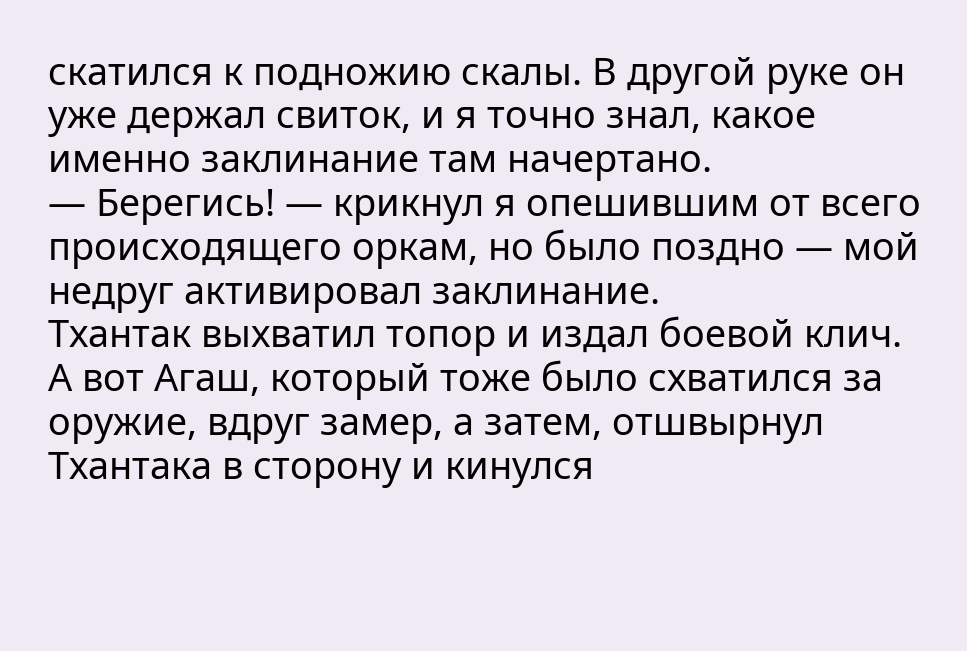скатился к подножию скалы. В другой руке он уже держал свиток, и я точно знал, какое именно заклинание там начертано.
— Берегись! — крикнул я опешившим от всего происходящего оркам, но было поздно — мой недруг активировал заклинание.
Тхантак выхватил топор и издал боевой клич. А вот Агаш, который тоже было схватился за оружие, вдруг замер, а затем, отшвырнул Тхантака в сторону и кинулся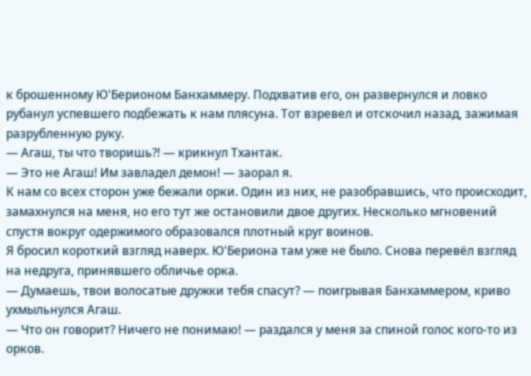к брошенному Ю'Берионом Банхаммеру. Подхватив его, он развернулся и ловко рубанул успевшего подбежать к нам плясуна. Тот взревел и отскочил назад, зажимая разрубленную руку.
— Агаш, ты что творишь?! — крикнул Тхантак.
— Это не Агаш! Им завладел демон! — заорал я.
К нам со всех сторон уже бежали орки. Один из них, не разобравшись, что происходит, замахнулся на меня, но его тут же остановили двое других. Несколько мгновений спустя вокруг одержимого образовался плотный круг воинов.
Я бросил короткий взгляд наверх. Ю'Бериона там уже не было. Снова перевёл взгляд на недруга, принявшего обличье орка.
— Думаешь, твои волосатые дружки тебя спасут? — поигрывая Банхаммером, криво ухмыльнулся Агаш.
— Что он говорит? Ничего не понимаю! — раздался у меня за спиной голос кого-то из орков.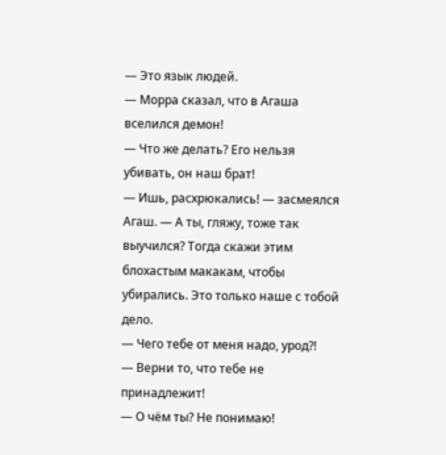— Это язык людей.
— Морра сказал, что в Агаша вселился демон!
— Что же делать? Его нельзя убивать, он наш брат!
— Ишь, расхрюкались! — засмеялся Агаш. — А ты, гляжу, тоже так выучился? Тогда скажи этим блохастым макакам, чтобы убирались. Это только наше с тобой дело.
— Чего тебе от меня надо, урод?!
— Верни то, что тебе не принадлежит!
— О чём ты? Не понимаю!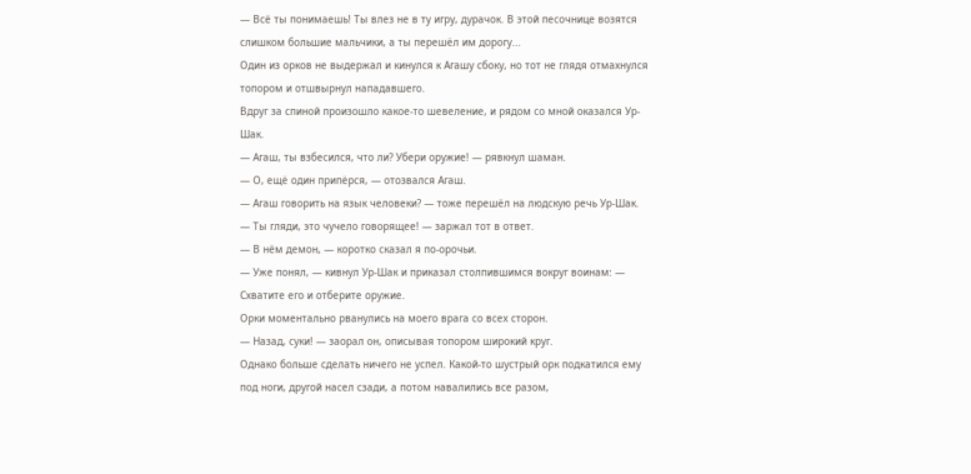— Всё ты понимаешь! Ты влез не в ту игру, дурачок. В этой песочнице возятся слишком большие мальчики, а ты перешёл им дорогу...
Один из орков не выдержал и кинулся к Агашу сбоку, но тот не глядя отмахнулся топором и отшвырнул нападавшего.
Вдруг за спиной произошло какое-то шевеление, и рядом со мной оказался Ур-Шак.
— Агаш, ты взбесился, что ли? Убери оружие! — рявкнул шаман.
— О, ещё один припёрся, — отозвался Агаш.
— Агаш говорить на язык человеки? — тоже перешёл на людскую речь Ур-Шак.
— Ты гляди, это чучело говорящее! — заржал тот в ответ.
— В нём демон, — коротко сказал я по-орочьи.
— Уже понял, — кивнул Ур-Шак и приказал столпившимся вокруг воинам: — Схватите его и отберите оружие.
Орки моментально рванулись на моего врага со всех сторон.
— Назад, суки! — заорал он, описывая топором широкий круг.
Однако больше сделать ничего не успел. Какой-то шустрый орк подкатился ему под ноги, другой насел сзади, а потом навалились все разом,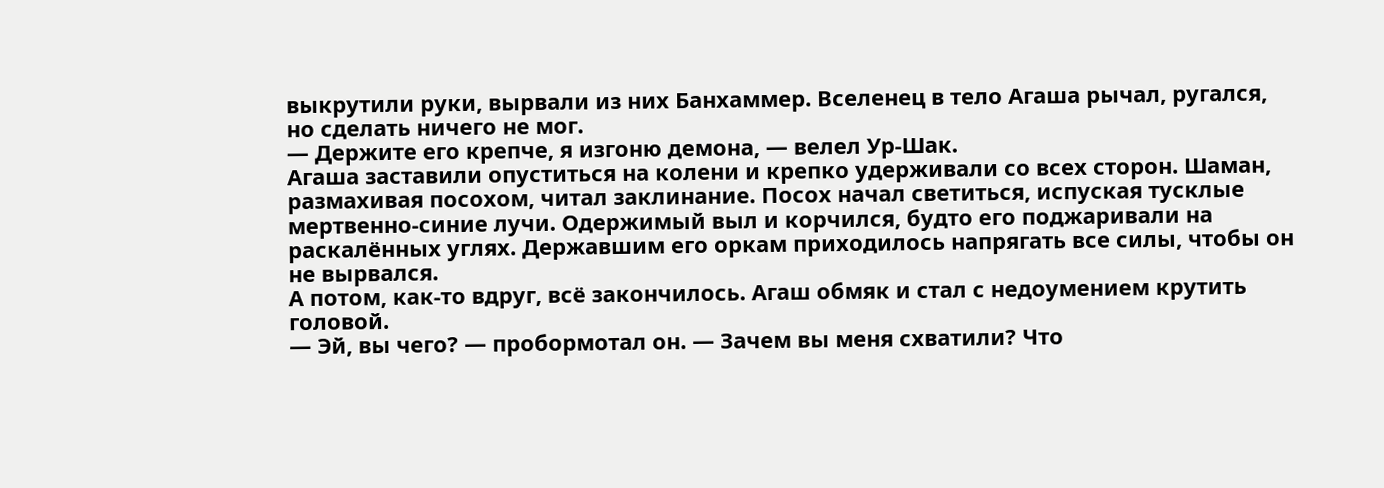выкрутили руки, вырвали из них Банхаммер. Вселенец в тело Агаша рычал, ругался, но сделать ничего не мог.
— Держите его крепче, я изгоню демона, — велел Ур-Шак.
Агаша заставили опуститься на колени и крепко удерживали со всех сторон. Шаман, размахивая посохом, читал заклинание. Посох начал светиться, испуская тусклые мертвенно-синие лучи. Одержимый выл и корчился, будто его поджаривали на раскалённых углях. Державшим его оркам приходилось напрягать все силы, чтобы он не вырвался.
А потом, как-то вдруг, всё закончилось. Агаш обмяк и стал с недоумением крутить головой.
— Эй, вы чего? — пробормотал он. — Зачем вы меня схватили? Что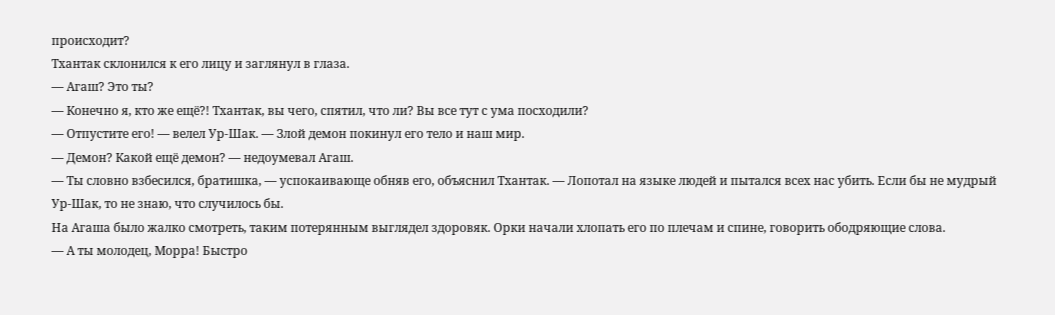происходит?
Тхантак склонился к его лицу и заглянул в глаза.
— Агаш? Это ты?
— Конечно я, кто же ещё?! Тхантак, вы чего, спятил, что ли? Вы все тут с ума посходили?
— Отпустите его! — велел Ур-Шак. — Злой демон покинул его тело и наш мир.
— Демон? Какой ещё демон? — недоумевал Агаш.
— Ты словно взбесился, братишка, — успокаивающе обняв его, объяснил Тхантак. — Лопотал на языке людей и пытался всех нас убить. Если бы не мудрый Ур-Шак, то не знаю, что случилось бы.
На Агаша было жалко смотреть, таким потерянным выглядел здоровяк. Орки начали хлопать его по плечам и спине, говорить ободряющие слова.
— А ты молодец, Морра! Быстро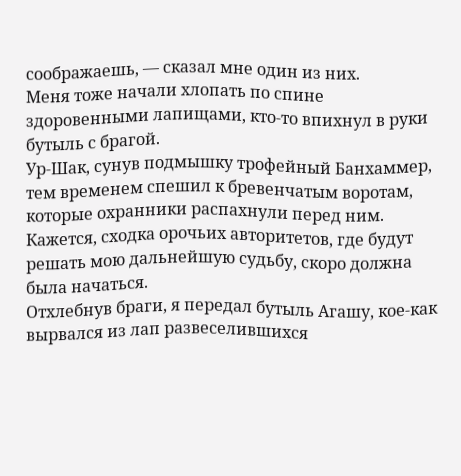соображаешь, — сказал мне один из них.
Меня тоже начали хлопать по спине здоровенными лапищами, кто-то впихнул в руки бутыль с брагой.
Ур-Шак, сунув подмышку трофейный Банхаммер, тем временем спешил к бревенчатым воротам, которые охранники распахнули перед ним. Кажется, сходка орочьих авторитетов, где будут решать мою дальнейшую судьбу, скоро должна была начаться.
Отхлебнув браги, я передал бутыль Агашу, кое-как вырвался из лап развеселившихся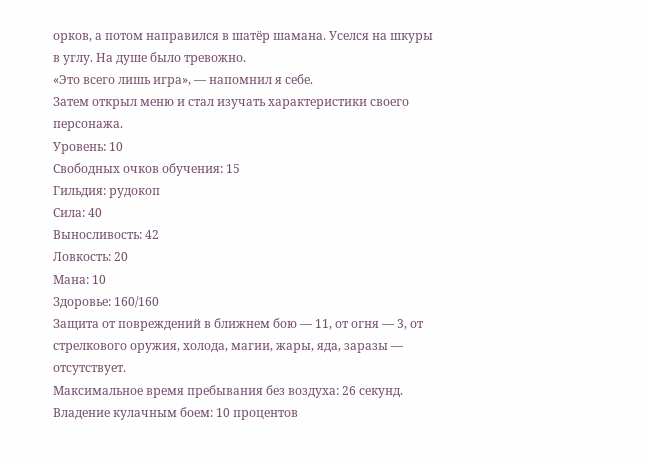орков, а потом направился в шатёр шамана. Уселся на шкуры в углу. На душе было тревожно.
«Это всего лишь игра», — напомнил я себе.
Затем открыл меню и стал изучать характеристики своего персонажа.
Уровень: 10
Свободных очков обучения: 15
Гильдия: рудокоп
Сила: 40
Выносливость: 42
Ловкость: 20
Мана: 10
Здоровье: 160/160
Защита от повреждений в ближнем бою — 11, от огня — 3, от стрелкового оружия, холода, магии, жары, яда, заразы — отсутствует.
Максимальное время пребывания без воздуха: 26 секунд.
Владение кулачным боем: 10 процентов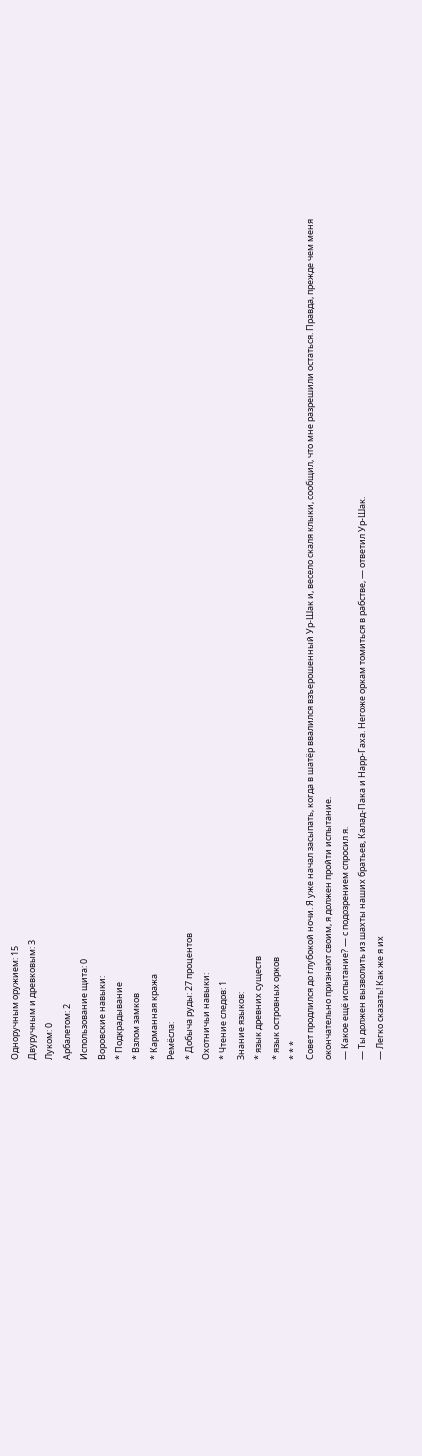Одноручным оружием: 15
Двуручным и древковым: 3
Луком: 0
Арбалетом: 2
Использование щита: 0
Воровские навыки:
* Подкрадывание
* Взлом замков
* Карманная кража
Ремёсла:
* Добыча руды: 27 процентов
Охотничьи навыки:
* Чтение следов: 1
Знание языков:
* язык древних существ
* язык островных орков
* * *
Совет продлился до глубокой ночи. Я уже начал засыпать, когда в шатёр ввалился взъерошенный Ур-Шак и, весело скаля клыки, сообщил, что мне разрешили остаться. Правда, прежде чем меня окончательно признают своим, я должен пройти испытание.
— Какое ещё испытание? — с подозрением спросил я.
— Ты должен вызволить из шахты наших братьев, Калад-Пака и Нарр-Гаха. Негоже оркам томиться в рабстве, — ответил Ур-Шак.
— Легко сказать! Как же я их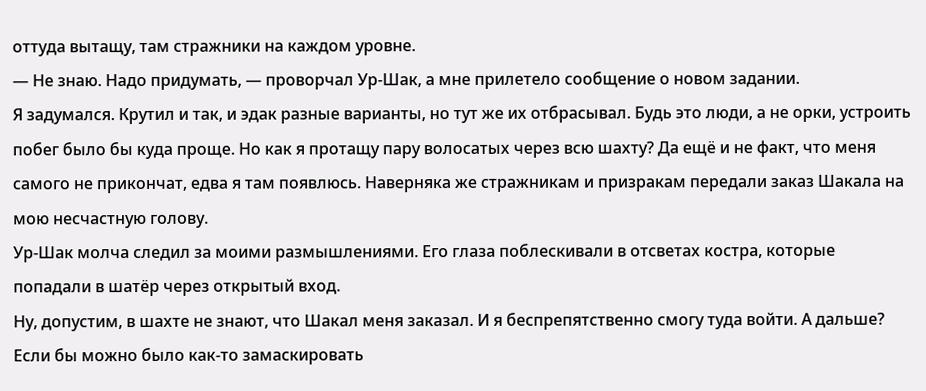оттуда вытащу, там стражники на каждом уровне.
— Не знаю. Надо придумать, — проворчал Ур-Шак, а мне прилетело сообщение о новом задании.
Я задумался. Крутил и так, и эдак разные варианты, но тут же их отбрасывал. Будь это люди, а не орки, устроить побег было бы куда проще. Но как я протащу пару волосатых через всю шахту? Да ещё и не факт, что меня самого не прикончат, едва я там появлюсь. Наверняка же стражникам и призракам передали заказ Шакала на мою несчастную голову.
Ур-Шак молча следил за моими размышлениями. Его глаза поблескивали в отсветах костра, которые попадали в шатёр через открытый вход.
Ну, допустим, в шахте не знают, что Шакал меня заказал. И я беспрепятственно смогу туда войти. А дальше? Если бы можно было как-то замаскировать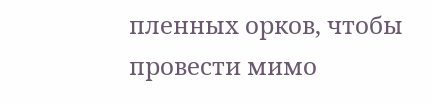пленных орков, чтобы провести мимо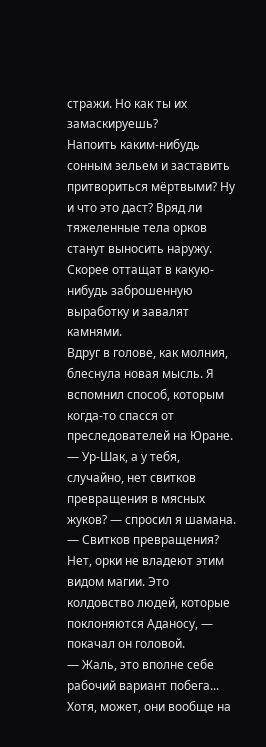стражи. Но как ты их замаскируешь?
Напоить каким-нибудь сонным зельем и заставить притвориться мёртвыми? Ну и что это даст? Вряд ли тяжеленные тела орков станут выносить наружу. Скорее оттащат в какую-нибудь заброшенную выработку и завалят камнями.
Вдруг в голове, как молния, блеснула новая мысль. Я вспомнил способ, которым когда-то спасся от преследователей на Юране.
— Ур-Шак, а у тебя, случайно, нет свитков превращения в мясных жуков? — спросил я шамана.
— Свитков превращения? Нет, орки не владеют этим видом магии. Это колдовство людей, которые поклоняются Аданосу, — покачал он головой.
— Жаль, это вполне себе рабочий вариант побега... Хотя, может, они вообще на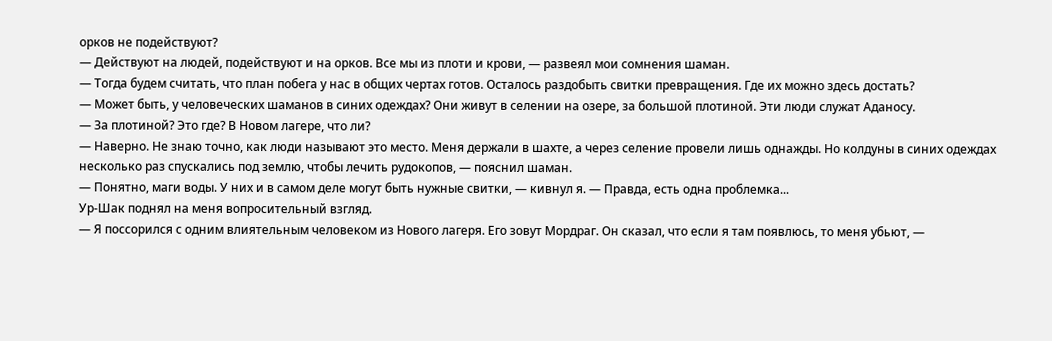орков не подействуют?
— Действуют на людей, подействуют и на орков. Все мы из плоти и крови, — развеял мои сомнения шаман.
— Тогда будем считать, что план побега у нас в общих чертах готов. Осталось раздобыть свитки превращения. Где их можно здесь достать?
— Может быть, у человеческих шаманов в синих одеждах? Они живут в селении на озере, за большой плотиной. Эти люди служат Аданосу.
— За плотиной? Это где? В Новом лагере, что ли?
— Наверно. Не знаю точно, как люди называют это место. Меня держали в шахте, а через селение провели лишь однажды. Но колдуны в синих одеждах несколько раз спускались под землю, чтобы лечить рудокопов, — пояснил шаман.
— Понятно, маги воды. У них и в самом деле могут быть нужные свитки, — кивнул я. — Правда, есть одна проблемка...
Ур-Шак поднял на меня вопросительный взгляд.
— Я поссорился с одним влиятельным человеком из Нового лагеря. Его зовут Мордраг. Он сказал, что если я там появлюсь, то меня убьют, —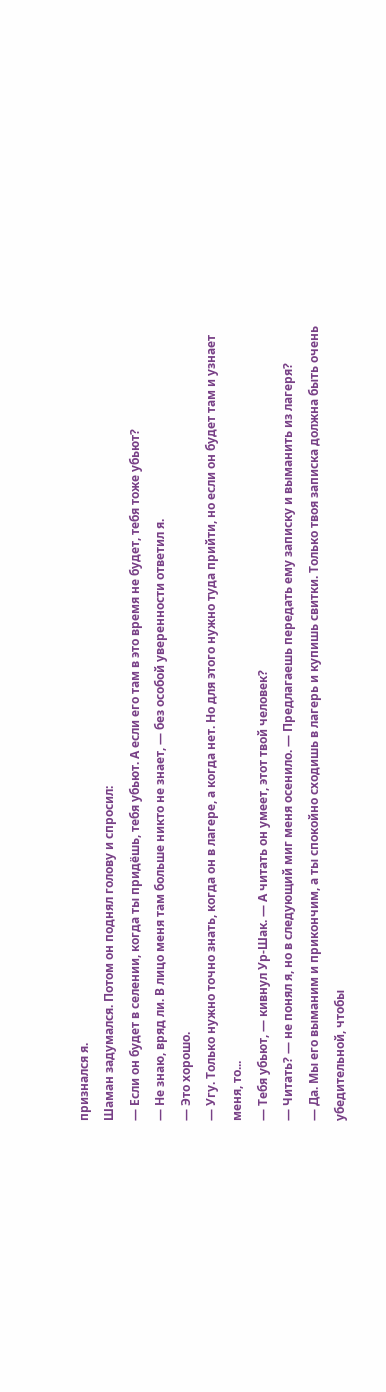признался я.
Шаман задумался. Потом он поднял голову и спросил:
— Если он будет в селении, когда ты придёшь, тебя убьют. А если его там в это время не будет, тебя тоже убьют?
— Не знаю, вряд ли. В лицо меня там больше никто не знает, — без особой уверенности ответил я.
— Это хорошо.
— Угу. Только нужно точно знать, когда он в лагере, а когда нет. Но для этого нужно туда прийти, но если он будет там и узнает меня, то...
— Тебя убьют, — кивнул Ур-Шак. — А читать он умеет, этот твой человек?
— Читать? — не понял я, но в следующий миг меня осенило. — Предлагаешь передать ему записку и выманить из лагеря?
— Да. Мы его выманим и прикончим, а ты спокойно сходишь в лагерь и купишь свитки. Только твоя записка должна быть очень убедительной, чтобы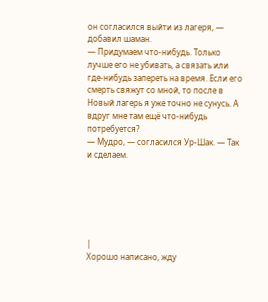он согласился выйти из лагеря, — добавил шаман.
— Придумаем что-нибудь. Только лучше его не убивать, а связать или где-нибудь запереть на время. Если его смерть свяжут со мной, то после в Новый лагерь я уже точно не сунусь. А вдруг мне там ещё что-нибудь потребуется?
— Мудро, — согласился Ур-Шак. — Так и сделаем.






|
Хорошо написано, жду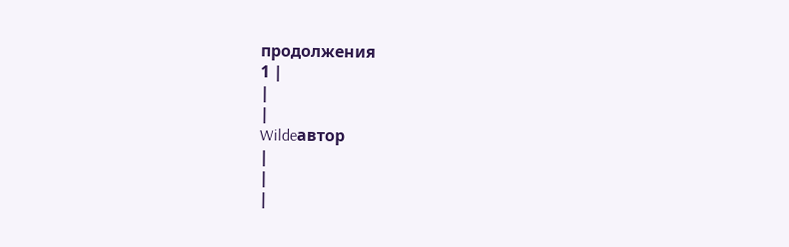продолжения
1 |
|
|
Wildeавтор
|
|
|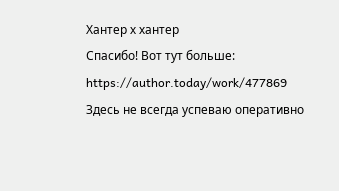Хантер х хантер
Спасибо! Вот тут больше: https://author.today/work/477869 Здесь не всегда успеваю оперативно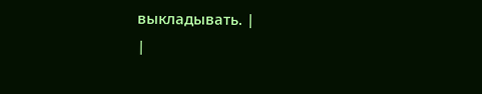выкладывать. |
|